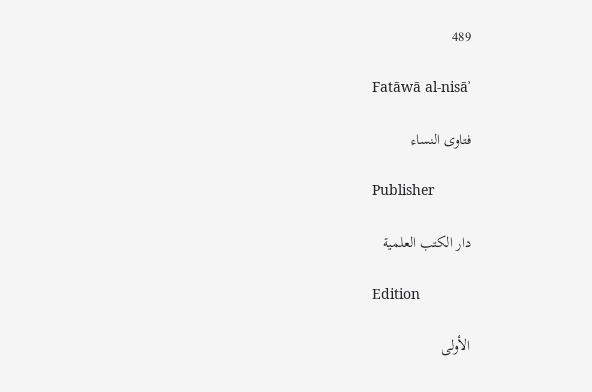489

Fatāwā al-nisāʾ

فتاوى النساء

Publisher

دار الكتب العلمية

Edition

الأولى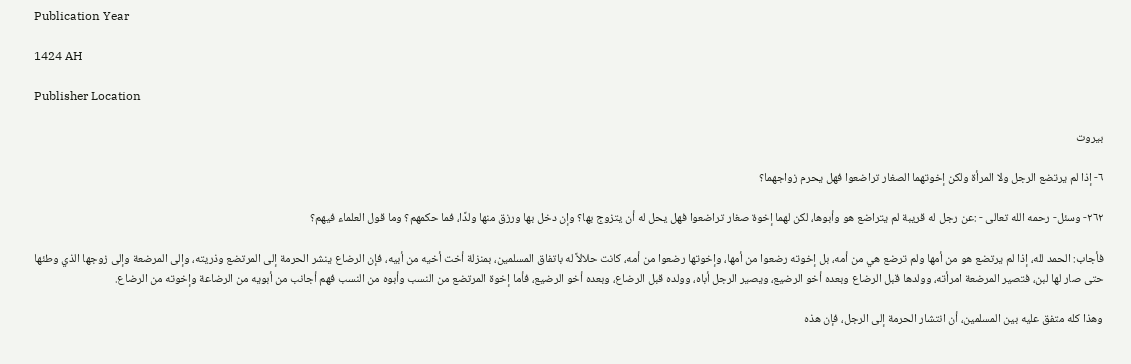Publication Year

1424 AH

Publisher Location

بيروت

٦- إذا لم يرتضع الرجل ولا المرأة ولكن إخوتهما الصغار تراضعوا فهل يحرم زواجهما؟

٢٦٢- وسئل- رحمه الله تعالى - :عن رجل له قريبة لم يتراضع هو وأبوها، لكن لهما إخوة صغار تراضعوا فهل يحل له أن يتزوج بها؟ وإن دخل بها ورزق منها ولدًا، فما حكمهم؟ وما قول العلماء فيهم؟

فأجاب: الحمد لله، إذا لم يرتضع هو من أمها ولم ترضع هي من أمه، بل إخوته رضعوا من أمها، وإخوتها رضعوا من أمه، كانت حلالاً له باتفاق المسلمين، بمنزلة أخت أخيه من أبيه، فإن الرضاع ينشر الحرمة إلى المرتضع وذريته، وإلى المرضعة وإلى زوجها الذي وطئها حتى صار لها لبن، فتصير المرضعة امرأته، وولدها قبل الرضاع وبعده أخو الرضيع، ويصير الرجل أباه، وولده قبل الرضاع، وبعده أخو الرضيع، فأما إخوة المرتضع من النسب وأبوه من النسب فهم أجانب من أبويه من الرضاعة وإخوته من الرضاع.

وهذا كله متفق عليه بين المسلمين، أن انتشار الحرمة إلى الرجل، فإن هذه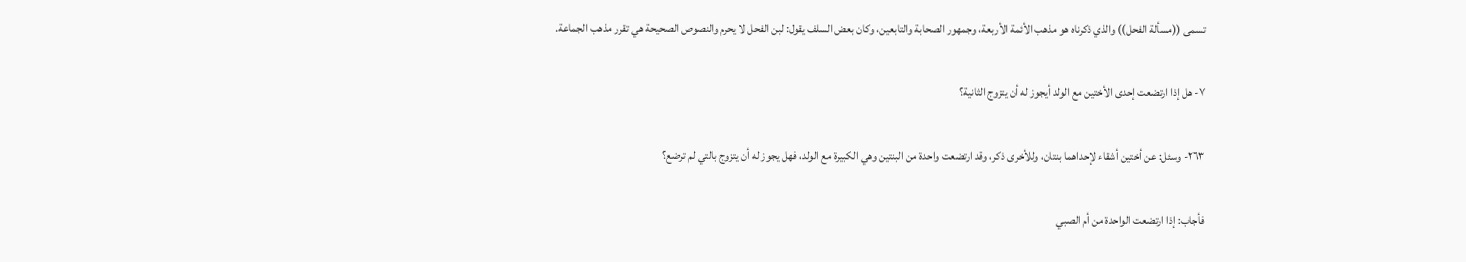تسمى ((مسألة الفحل)) والذي ذكرناه هو مذهب الأئمة الأربعة، وجمهور الصحابة والتابعين، وكان بعض السلف يقول: لبن الفحل لا يحرم والنصوص الصحيحة هي تقرر مذهب الجماعة.

٧- هل إذا ارتضعت إحدى الأختين مع الولد أيجوز له أن يتزوج الثانية؟

٢٦٣- وسئل: عن أختين أشقاء لإحداهما بنتان، وللأخرى ذكر، وقد ارتضعت واحدة من البنتين وهي الكبيرة مع الولد، فهل يجوز له أن يتزوج بالتي لم ترضع؟

فأجاب: إذا ارتضعت الواحدة من أم الصبي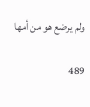ولم يرضع هو من أمها

489